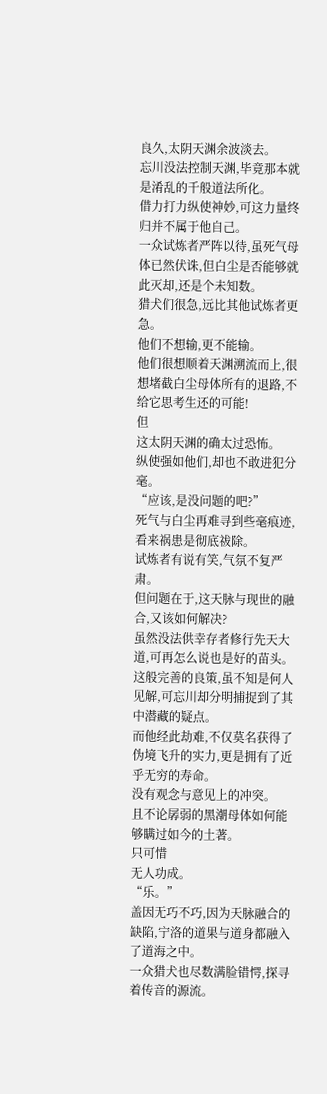良久,太阴天渊余波淡去。
忘川没法控制天渊,毕竟那本就是淆乱的千般道法所化。
借力打力纵使神妙,可这力量终归并不属于他自己。
一众试炼者严阵以待,虽死气母体已然伏诛,但白尘是否能够就此灭却,还是个未知数。
猎犬们很急,远比其他试炼者更急。
他们不想输,更不能输。
他们很想顺着天渊溯流而上,很想堵截白尘母体所有的退路,不给它思考生还的可能!
但
这太阴天渊的确太过恐怖。
纵使强如他们,却也不敢进犯分毫。
“应该,是没问题的吧?”
死气与白尘再难寻到些毫痕迹,看来祸患是彻底祓除。
试炼者有说有笑,气氛不复严肃。
但问题在于,这天脉与现世的融合,又该如何解决?
虽然没法供幸存者修行先天大道,可再怎么说也是好的苗头。
这般完善的良策,虽不知是何人见解,可忘川却分明捕捉到了其中潜藏的疑点。
而他经此劫难,不仅莫名获得了伪境飞升的实力,更是拥有了近乎无穷的寿命。
没有观念与意见上的冲突。
且不论孱弱的黑潮母体如何能够瞒过如今的土著。
只可惜
无人功成。
“乐。”
盖因无巧不巧,因为天脉融合的缺陷,宁洛的道果与道身都融入了道海之中。
一众猎犬也尽数满脸错愕,探寻着传音的源流。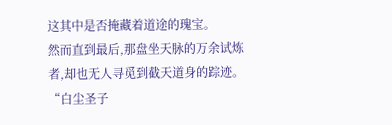这其中是否掩藏着道途的瑰宝。
然而直到最后,那盘坐天脉的万余试炼者,却也无人寻觅到截天道身的踪迹。
“白尘圣子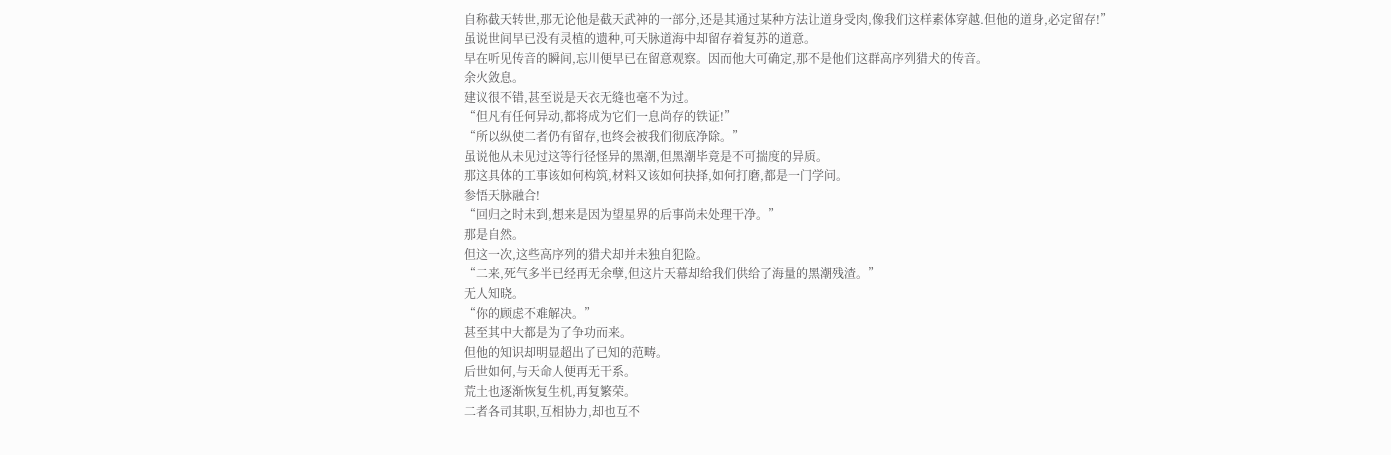自称截天转世,那无论他是截天武神的一部分,还是其通过某种方法让道身受肉,像我们这样素体穿越.但他的道身,必定留存!”
虽说世间早已没有灵植的遗种,可天脉道海中却留存着复苏的道意。
早在听见传音的瞬间,忘川便早已在留意观察。因而他大可确定,那不是他们这群高序列猎犬的传音。
余火敛息。
建议很不错,甚至说是天衣无缝也毫不为过。
“但凡有任何异动,都将成为它们一息尚存的铁证!”
“所以纵使二者仍有留存,也终会被我们彻底净除。”
虽说他从未见过这等行径怪异的黑潮,但黑潮毕竟是不可揣度的异质。
那这具体的工事该如何构筑,材料又该如何抉择,如何打磨,都是一门学问。
参悟天脉融合!
“回归之时未到,想来是因为望星界的后事尚未处理干净。”
那是自然。
但这一次,这些高序列的猎犬却并未独自犯险。
“二来,死气多半已经再无余孽,但这片天幕却给我们供给了海量的黑潮残渣。”
无人知晓。
“你的顾虑不难解决。”
甚至其中大都是为了争功而来。
但他的知识却明显超出了已知的范畴。
后世如何,与天命人便再无干系。
荒土也逐渐恢复生机,再复繁荣。
二者各司其职,互相协力,却也互不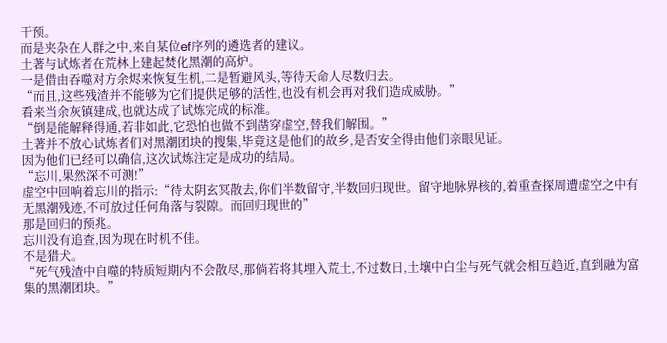干预。
而是夹杂在人群之中,来自某位ef序列的遴选者的建议。
土著与试炼者在荒林上建起焚化黑潮的高炉。
一是借由吞噬对方余烬来恢复生机,二是暂避风头,等待天命人尽数归去。
“而且,这些残渣并不能够为它们提供足够的活性,也没有机会再对我们造成威胁。”
看来当余灰镇建成,也就达成了试炼完成的标准。
“倒是能解释得通,若非如此,它恐怕也做不到凿穿虚空,替我们解围。”
土著并不放心试炼者们对黑潮团块的搜集,毕竟这是他们的故乡,是否安全得由他们亲眼见证。
因为他们已经可以确信,这次试炼注定是成功的结局。
“忘川,果然深不可测!”
虚空中回响着忘川的指示:“待太阴玄冥散去,你们半数留守,半数回归现世。留守地脉界核的,着重查探周遭虚空之中有无黑潮残迹,不可放过任何角落与裂隙。而回归现世的”
那是回归的预兆。
忘川没有追查,因为现在时机不佳。
不是猎犬。
“死气残渣中自噬的特质短期内不会散尽,那倘若将其埋入荒土,不过数日,土壤中白尘与死气就会相互趋近,直到融为富集的黑潮团块。”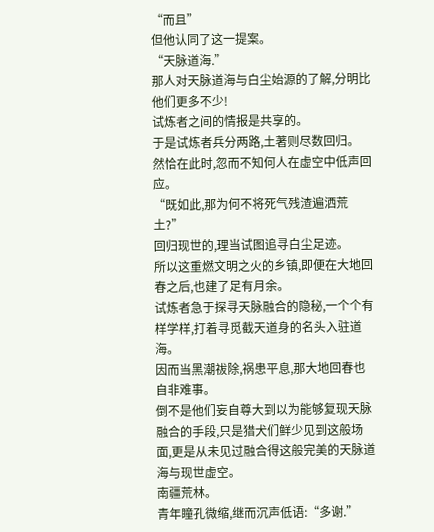“而且”
但他认同了这一提案。
“天脉道海.”
那人对天脉道海与白尘始源的了解,分明比他们更多不少!
试炼者之间的情报是共享的。
于是试炼者兵分两路,土著则尽数回归。
然恰在此时,忽而不知何人在虚空中低声回应。
“既如此,那为何不将死气残渣遍洒荒土?”
回归现世的,理当试图追寻白尘足迹。
所以这重燃文明之火的乡镇,即便在大地回春之后,也建了足有月余。
试炼者急于探寻天脉融合的隐秘,一个个有样学样,打着寻觅截天道身的名头入驻道海。
因而当黑潮祓除,祸患平息,那大地回春也自非难事。
倒不是他们妄自尊大到以为能够复现天脉融合的手段,只是猎犬们鲜少见到这般场面,更是从未见过融合得这般完美的天脉道海与现世虚空。
南疆荒林。
青年瞳孔微缩,继而沉声低语:“多谢.”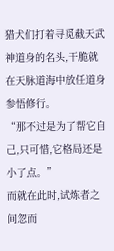猎犬们打着寻觅截天武神道身的名头,干脆就在天脉道海中放任道身参悟修行。
“那不过是为了帮它自己,只可惜,它格局还是小了点。”
而就在此时,试炼者之间忽而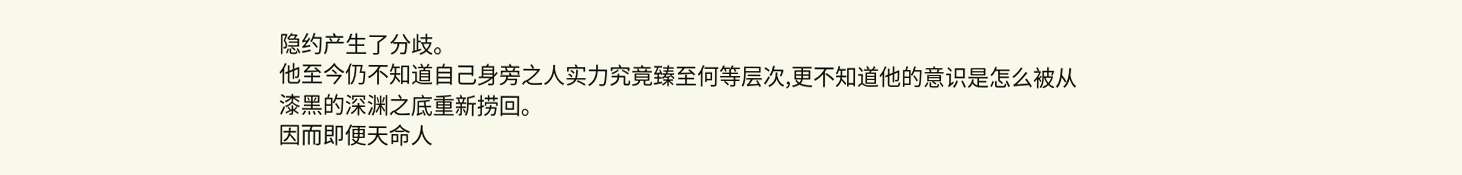隐约产生了分歧。
他至今仍不知道自己身旁之人实力究竟臻至何等层次,更不知道他的意识是怎么被从漆黑的深渊之底重新捞回。
因而即便天命人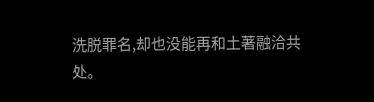洗脱罪名,却也没能再和土著融洽共处。